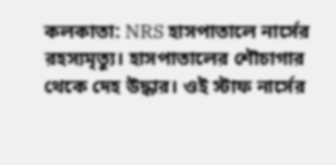কলকাতা: NRS হাসপাতালে নার্সের রহস্যমৃত্যু। হাসপাতালের শৌচাগার থেকে দেহ উদ্ধার। ওই স্টাফ নার্সের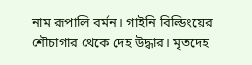নাম রূপালি বর্মন। গাইনি বিল্ডিংয়ের শৌচাগার থেকে দেহ উদ্ধার। মৃতদেহ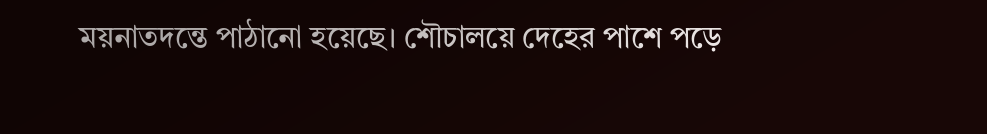ময়নাতদন্তে পাঠানো হয়েছে। শৌচালয়ে দেহের পাশে পড়ে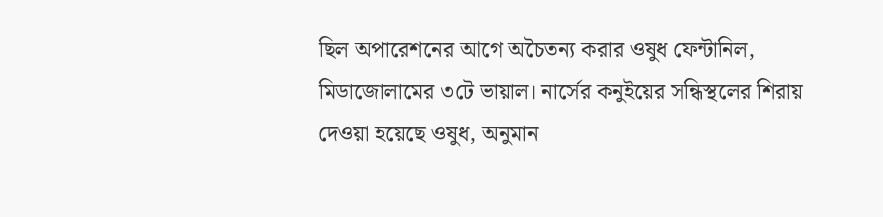ছিল অপারেশনের আগে অচৈতন্য করার ওষুধ ফেন্টানিল, মিডাজোলামের ৩টে ভায়াল। নার্সের কনুইয়ের সন্ধিস্থলের শিরায় দেওয়া হয়েছে ওষুধ, অনুমান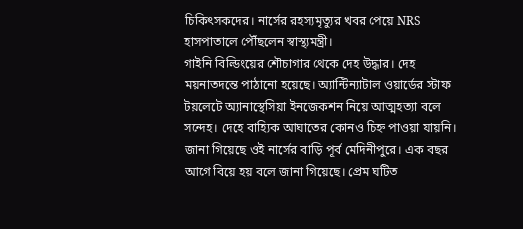চিকিৎসকদের। নার্সের রহস্যমৃত্যুর খবর পেয়ে NRS হাসপাতালে পৌঁছলেন স্বাস্থ্যমন্ত্রী।
গাইনি বিল্ডিংয়ের শৌচাগার থেকে দেহ উদ্ধার। দেহ ময়নাতদন্তে পাঠানো হয়েছে। অ্যান্টিন্যাটাল ওয়ার্ডের স্টাফ টয়লেটে অ্যানাস্থেসিয়া ইনজেকশন নিয়ে আত্মহত্যা বলে সন্দেহ। দেহে বাহ্যিক আঘাতের কোনও চিহ্ন পাওয়া যায়নি।
জানা গিয়েছে ওই নার্সের বাড়ি পূর্ব মেদিনীপুরে। এক বছর আগে বিয়ে হয় বলে জানা গিয়েছে। প্রেম ঘটিত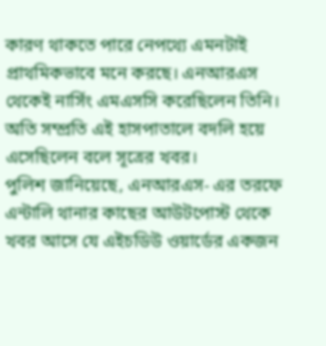কারণ থাকতে পারে নেপথ্যে এমনটাই প্রাথমিকভাবে মনে করছে। এনআরএস থেকেই নার্সিং এমএসসি করেছিলেন তিনি। অতি সম্প্রতি এই হাসপাতালে বদলি হয়ে এসেছিলেন বলে সূত্রের খবর।
পুলিশ জানিয়েছে, এনআরএস- এর তরফে এন্টালি থানার কাছের আউটপোস্ট থেকে খবর আসে যে এইচডিউ ওয়ার্ডের একজন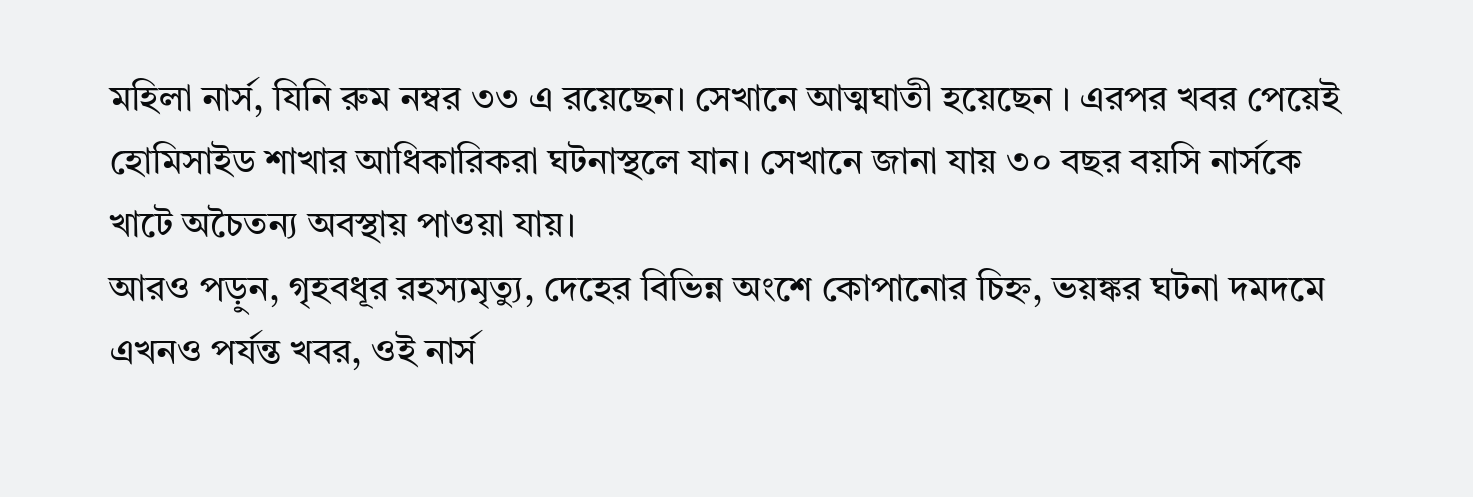মহিলা নার্স, যিনি রুম নম্বর ৩৩ এ রয়েছেন। সেখানে আত্মঘাতী হয়েছেন । এরপর খবর পেয়েই হোমিসাইড শাখার আধিকারিকরা ঘটনাস্থলে যান। সেখানে জানা যায় ৩০ বছর বয়সি নার্সকে খাটে অচৈতন্য অবস্থায় পাওয়া যায়।
আরও পড়ুন, গৃহবধূর রহস্যমৃত্যু, দেহের বিভিন্ন অংশে কোপানোর চিহ্ন, ভয়ঙ্কর ঘটনা দমদমে
এখনও পর্যন্ত খবর, ওই নার্স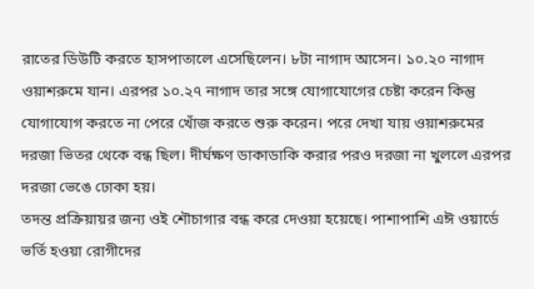রাতের ডিউটি করতে হাসপাতালে এসেছিলেন। ৮টা নাগাদ আসেন। ১০.২০ নাগাদ ওয়াশরুমে যান। এরপর ১০.২৭ নাগাদ তার সঙ্গে যোগাযোগের চেষ্টা করেন কিন্তু যোগাযোগ করতে না পেরে খোঁজ করতে শুরু করেন। পরে দেখা যায় ওয়াশরুমের দরজা ভিতর থেকে বন্ধ ছিল। দীর্ঘক্ষণ ডাকাডাকি করার পরও দরজা না খুললে এরপর দরজা ভেঙে ঢোকা হয়।
তদন্ত প্রক্রিয়ায়র জন্য ওই শৌচাগার বন্ধ করে দেওয়া হয়েছে। পাশাপাশি এঈ ওয়ার্ডে ভর্তি হওয়া রোগীদের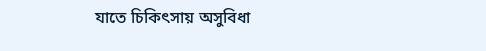যাতে চিকিৎসায় অসুবিধা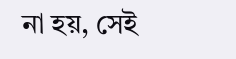না হয়, সেই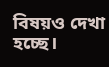বিষয়ও দেখা হচ্ছে।